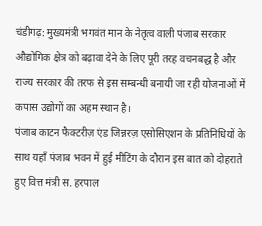चंडीगढ़: मुख्यमंत्री भगवंत मान के नेतृत्व वाली पंजाब सरकार औद्योगिक क्षेत्र को बढ़ावा देने के लिए पूरी तरह वचनबद्ध है और राज्य सरकार की तरफ से इस सम्बन्धी बनायी जा रही योजनाओं में कपास उद्योगों का अहम स्थान है।
पंजाब काटन फैक्टरीज़ एंड जिन्नरज़ एसोसिएशन के प्रतिनिधियों के साथ यहाँ पंजाब भवन में हुई मीटिंग के दौरान इस बात को दोहराते हुए वित्त मंत्री स. हरपाल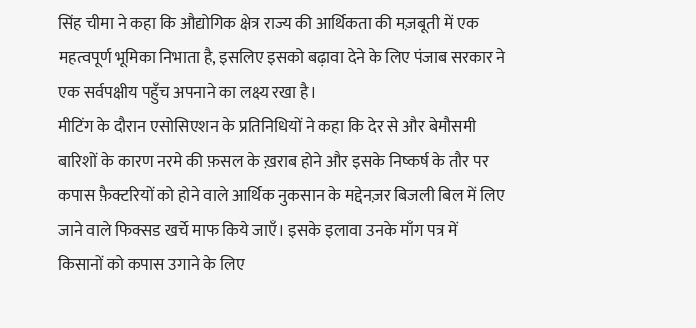सिंह चीमा ने कहा कि औद्योगिक क्षेत्र राज्य की आर्थिकता की मज़बूती में एक महत्वपूर्ण भूमिका निभाता है, इसलिए इसको बढ़ावा देने के लिए पंजाब सरकार ने एक सर्वपक्षीय पहुँच अपनाने का लक्ष्य रखा है।
मीटिंग के दौरान एसोसिएशन के प्रतिनिधियों ने कहा कि देर से और बेमौसमी बारिशों के कारण नरमे की फ़सल के ख़राब होने और इसके निष्कर्ष के तौर पर कपास फ़ैक्टरियों को होने वाले आर्थिक नुकसान के मद्देनज़र बिजली बिल में लिए जाने वाले फिक्सड खर्चे माफ किये जाएँ। इसके इलावा उनके माँग पत्र में किसानों को कपास उगाने के लिए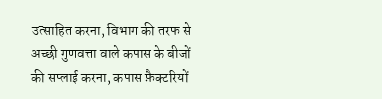उत्साहित करना, विभाग की तरफ से अच्छी गुणवत्ता वाले कपास के बीजों की सप्लाई करना, कपास फ़ैक्टरियों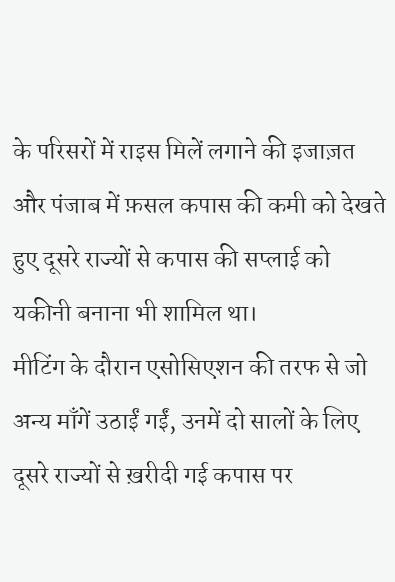के परिसरों में राइस मिलें लगाने की इजाज़त और पंजाब में फ़सल कपास की कमी को देखते हुए दूसरे राज्यों से कपास की सप्लाई को यकीनी बनाना भी शामिल था।
मीटिंग के दौरान एसोसिएशन की तरफ से जो अन्य माँगें उठाईं गईं, उनमें दो सालों के लिए दूसरे राज्यों से ख़रीदी गई कपास पर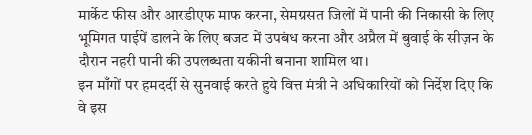मार्केट फीस और आरडीएफ माफ करना, सेमग्रसत जिलों में पानी की निकासी के लिए भूमिगत पाईपें डालने के लिए बजट में उपबंध करना और अप्रैल में बुवाई के सीज़न के दौरान नहरी पानी की उपलब्धता यकीनी बनाना शामिल था।
इन माँगों पर हमदर्दी से सुनवाई करते हुये वित्त मंत्री ने अधिकारियों को निर्देश दिए कि वे इस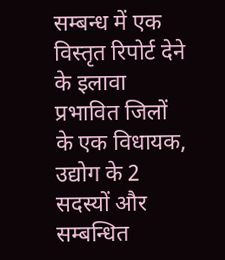सम्बन्ध में एक विस्तृत रिपोर्ट देने के इलावा प्रभावित जिलों के एक विधायक, उद्योग के 2 सदस्यों और सम्बन्धित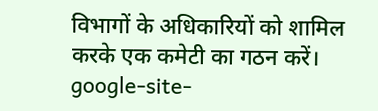विभागों के अधिकारियों को शामिल करके एक कमेटी का गठन करें।
google-site-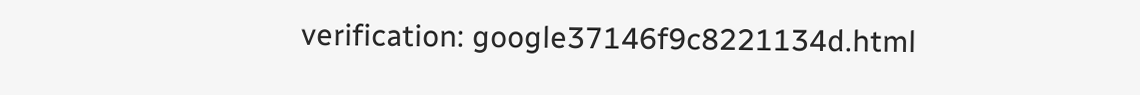verification: google37146f9c8221134d.html